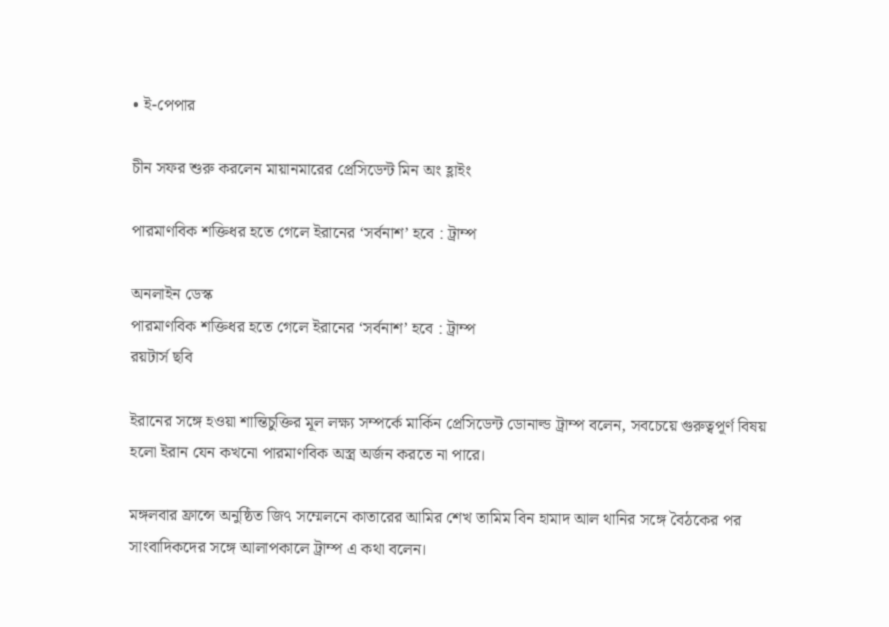• ই-পেপার

চীন সফর শুরু করলেন মায়ানমারের প্রেসিডেন্ট মিন অং হ্লাইং

পারমাণবিক শক্তিধর হতে গেলে ইরানের ‘সর্বনাশ’ হবে : ট্রাম্প

অনলাইন ডেস্ক
পারমাণবিক শক্তিধর হতে গেলে ইরানের ‘সর্বনাশ’ হবে : ট্রাম্প
রয়টার্স ছবি

ইরানের সঙ্গে হওয়া শান্তিচুক্তির মূল লক্ষ্য সম্পর্কে মার্কিন প্রেসিডেন্ট ডোনাল্ড ট্রাম্প বলেন, সবচেয়ে গুরুত্বপূর্ণ বিষয় হলো ইরান যেন কখনো পারমাণবিক অস্ত্র অর্জন করতে না পারে।

মঙ্গলবার ফ্রান্সে অনুষ্ঠিত জি৭ সম্মেলনে কাতারের আমির শেখ তামিম বিন হামাদ আল থানির সঙ্গে বৈঠকের পর সাংবাদিকদের সঙ্গে আলাপকালে ট্রাম্প এ কথা বলেন।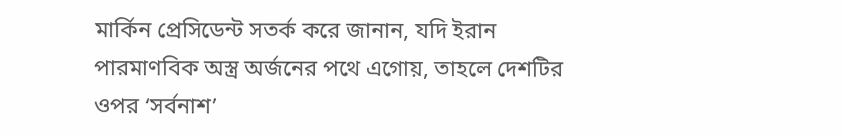মার্কিন প্রেসিডেন্ট সতর্ক করে জানান, যদি ইরান পারমাণবিক অস্ত্র অর্জনের পথে এগোয়, তাহলে দেশটির ওপর ‘সর্বনাশ’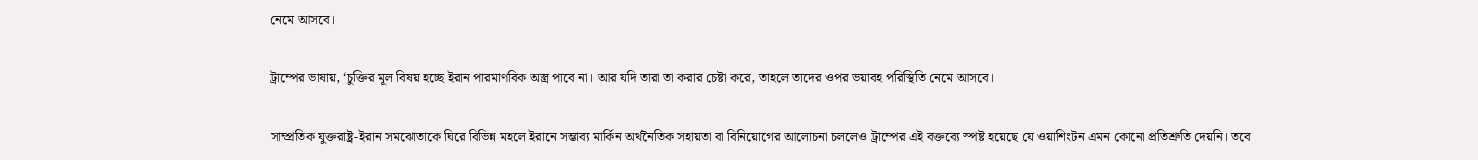নেমে আসবে।

ট্রাম্পের ভাষায়, ‘চুক্তির মূল বিষয় হচ্ছে ইরান পারমাণবিক অস্ত্র পাবে না। আর যদি তারা তা করার চেষ্টা করে, তাহলে তাদের ওপর ভয়াবহ পরিস্থিতি নেমে আসবে।

সাম্প্রতিক যুক্তরাষ্ট্র-ইরান সমঝোতাকে ঘিরে বিভিন্ন মহলে ইরানে সম্ভাব্য মার্কিন অর্থনৈতিক সহায়তা বা বিনিয়োগের আলোচনা চললেও ট্রাম্পের এই বক্তব্যে স্পষ্ট হয়েছে যে ওয়াশিংটন এমন কোনো প্রতিশ্রুতি দেয়নি। তবে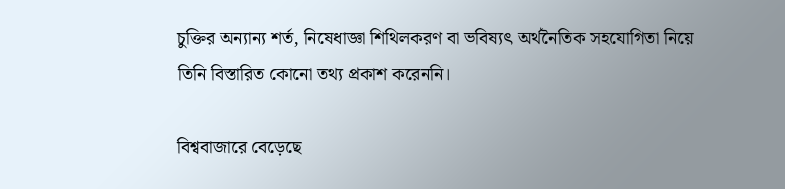চুক্তির অন্যান্য শর্ত, নিষেধাজ্ঞা শিথিলকরণ বা ভবিষ্যৎ অর্থনৈতিক সহযোগিতা নিয়ে তিনি বিস্তারিত কোনো তথ্য প্রকাশ করেননি।

বিশ্ববাজারে বেড়েছে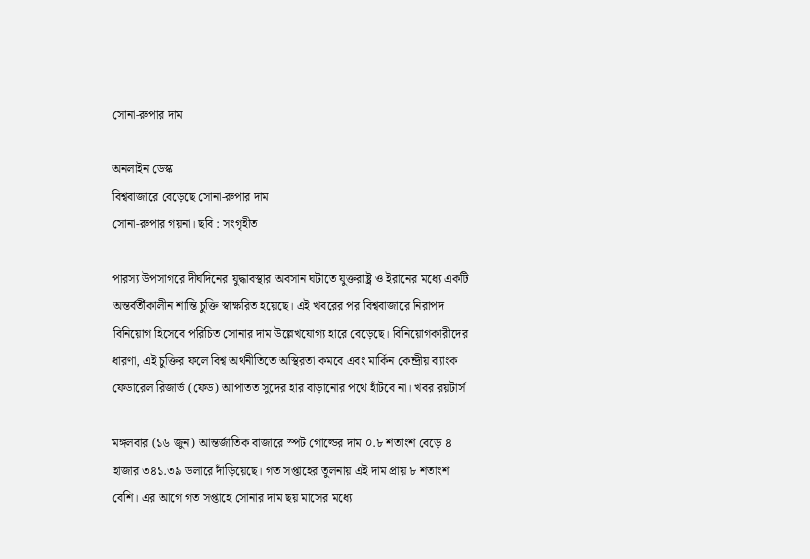সোনা-রুপার দাম

অনলাইন ডেস্ক
বিশ্ববাজারে বেড়েছে সোনা-রুপার দাম
সোনা-রুপার গয়না। ছবি : সংগৃহীত

পারস্য উপসাগরে দীর্ঘদিনের যুদ্ধাবস্থার অবসান ঘটাতে যুক্তরাষ্ট্র ও ইরানের মধ্যে একটি অন্তর্বর্তীকালীন শান্তি চুক্তি স্বাক্ষরিত হয়েছে। এই খবরের পর বিশ্ববাজারে নিরাপদ বিনিয়োগ হিসেবে পরিচিত সোনার দাম উল্লেখযোগ্য হারে বেড়েছে। বিনিয়োগকারীদের ধারণা, এই চুক্তির ফলে বিশ্ব অর্থনীতিতে অস্থিরতা কমবে এবং মার্কিন কেন্দ্রীয় ব্যাংক ফেডারেল রিজার্ভ (ফেড) আপাতত সুদের হার বাড়ানোর পথে হাঁটবে না। খবর রয়টার্স

মঙ্গলবার (১৬ জুন) আন্তর্জাতিক বাজারে স্পট গোল্ডের দাম ০.৮ শতাংশ বেড়ে ৪ হাজার ৩৪১.৩৯ ডলারে দাঁড়িয়েছে। গত সপ্তাহের তুলনায় এই দাম প্রায় ৮ শতাংশ বেশি। এর আগে গত সপ্তাহে সোনার দাম ছয় মাসের মধ্যে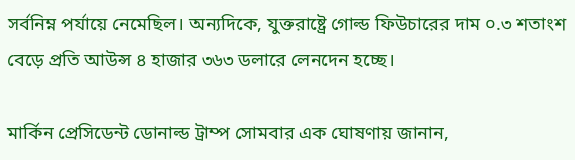সর্বনিম্ন পর্যায়ে নেমেছিল। অন্যদিকে, যুক্তরাষ্ট্রে গোল্ড ফিউচারের দাম ০.৩ শতাংশ বেড়ে প্রতি আউন্স ৪ হাজার ৩৬৩ ডলারে লেনদেন হচ্ছে।

মার্কিন প্রেসিডেন্ট ডোনাল্ড ট্রাম্প সোমবার এক ঘোষণায় জানান,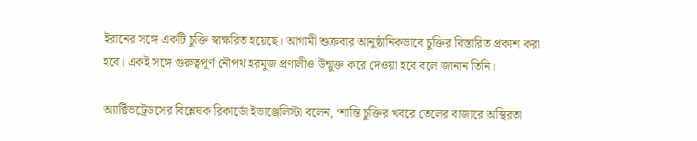ইরানের সঙ্গে একটি চুক্তি স্বাক্ষরিত হয়েছে। আগামী শুক্রবার আনুষ্ঠানিকভাবে চুক্তির বিস্তারিত প্রকাশ করা হবে। একই সঙ্গে গুরুত্বপূর্ণ নৌপথ হরমুজ প্রণালীও উন্মুক্ত করে দেওয়া হবে বলে জানান তিনি।

অ্যাক্টিভট্রেডসের বিশ্লেষক রিকার্ডো ইভাঞ্জেলিস্টা বলেন, ‘শান্তি চুক্তির খবরে তেলের বাজারে অস্থিরতা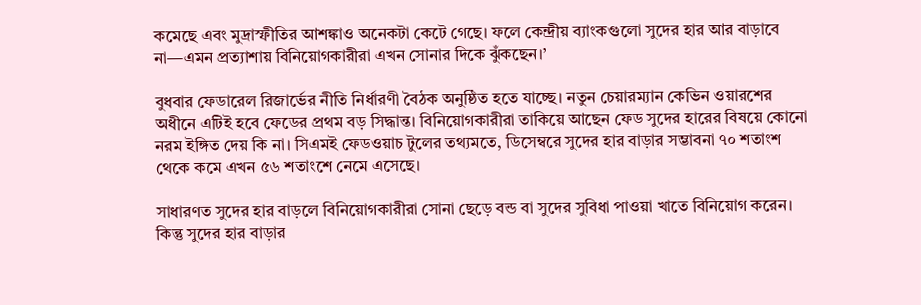কমেছে এবং মুদ্রাস্ফীতির আশঙ্কাও অনেকটা কেটে গেছে। ফলে কেন্দ্রীয় ব্যাংকগুলো সুদের হার আর বাড়াবে না—এমন প্রত্যাশায় বিনিয়োগকারীরা এখন সোনার দিকে ঝুঁকছেন।’

বুধবার ফেডারেল রিজার্ভের নীতি নির্ধারণী বৈঠক অনুষ্ঠিত হতে যাচ্ছে। নতুন চেয়ারম্যান কেভিন ওয়ারশের অধীনে এটিই হবে ফেডের প্রথম বড় সিদ্ধান্ত। বিনিয়োগকারীরা তাকিয়ে আছেন ফেড সুদের হারের বিষয়ে কোনো নরম ইঙ্গিত দেয় কি না। সিএমই ফেডওয়াচ টুলের তথ্যমতে, ডিসেম্বরে সুদের হার বাড়ার সম্ভাবনা ৭০ শতাংশ থেকে কমে এখন ৫৬ শতাংশে নেমে এসেছে।

সাধারণত সুদের হার বাড়লে বিনিয়োগকারীরা সোনা ছেড়ে বন্ড বা সুদের সুবিধা পাওয়া খাতে বিনিয়োগ করেন। কিন্তু সুদের হার বাড়ার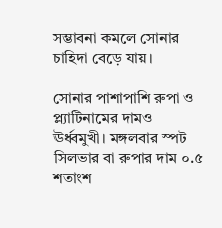সম্ভাবনা কমলে সোনার চাহিদা বেড়ে যায়।

সোনার পাশাপাশি রুপা ও প্ল্যাটিনামের দামও ঊর্ধ্বমুখী। মঙ্গলবার স্পট সিলভার বা রুপার দাম ০.৫ শতাংশ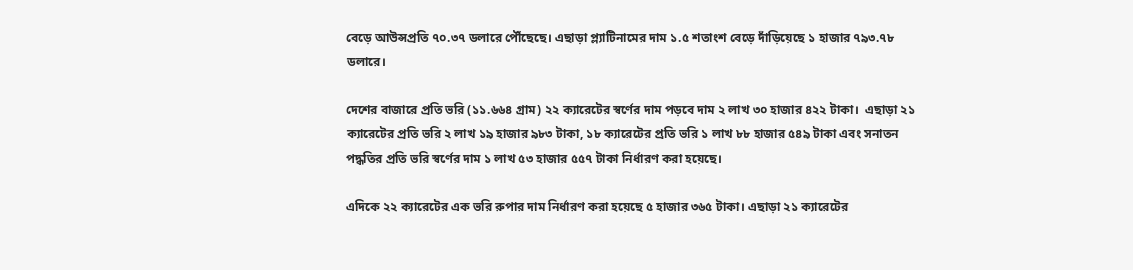বেড়ে আউন্সপ্রতি ৭০.৩৭ ডলারে পৌঁছেছে। এছাড়া প্ল্যাটিনামের দাম ১.৫ শতাংশ বেড়ে দাঁড়িয়েছে ১ হাজার ৭৯৩.৭৮ ডলারে।

দেশের বাজারে প্রতি ভরি (১১.৬৬৪ গ্রাম) ২২ ক্যারেটের স্বর্ণের দাম পড়বে দাম ২ লাখ ৩০ হাজার ৪২২ টাকা।  এছাড়া ২১ ক্যারেটের প্রতি ভরি ২ লাখ ১৯ হাজার ৯৮৩ টাকা, ১৮ ক্যারেটের প্রতি ভরি ১ লাখ ৮৮ হাজার ৫৪৯ টাকা এবং সনাতন পদ্ধতির প্রতি ভরি স্বর্ণের দাম ১ লাখ ৫৩ হাজার ৫৫৭ টাকা নির্ধারণ করা হয়েছে।

এদিকে ২২ ক্যারেটের এক ভরি রুপার দাম নির্ধারণ করা হয়েছে ৫ হাজার ৩৬৫ টাকা। এছাড়া ২১ ক্যারেটের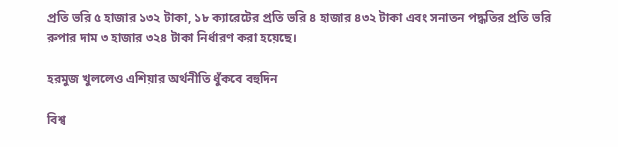প্রতি ভরি ৫ হাজার ১৩২ টাকা, ১৮ ক্যারেটের প্রতি ভরি ৪ হাজার ৪৩২ টাকা এবং সনাতন পদ্ধতির প্রতি ভরি রুপার দাম ৩ হাজার ৩২৪ টাকা নির্ধারণ করা হয়েছে।

হরমুজ খুললেও এশিয়ার অর্থনীতি ধুঁকবে বহুদিন

বিশ্ব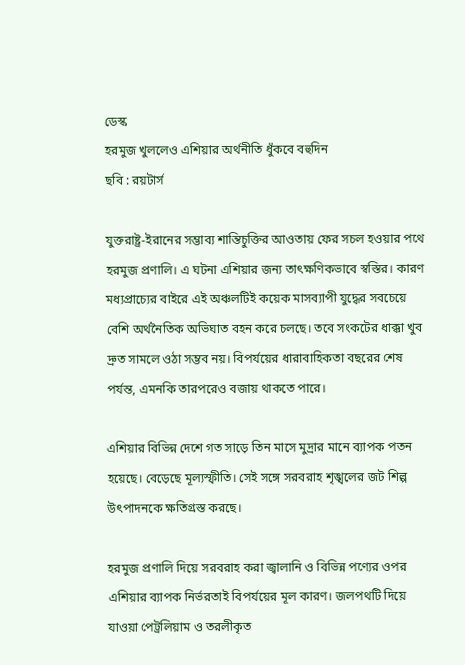ডেস্ক
হরমুজ খুললেও এশিয়ার অর্থনীতি ধুঁকবে বহুদিন
ছবি : রয়টার্স

যুক্তরাষ্ট্র-ইরানের সম্ভাব্য শান্তিচুক্তির আওতায় ফের সচল হওয়ার পথে হরমুজ প্রণালি। এ ঘটনা এশিয়ার জন্য তাৎক্ষণিকভাবে স্বস্তির। কারণ মধ্যপ্রাচ্যের বাইরে এই অঞ্চলটিই কয়েক মাসব্যাপী যুদ্ধের সবচেয়ে বেশি অর্থনৈতিক অভিঘাত বহন করে চলছে। তবে সংকটের ধাক্কা খুব দ্রুত সামলে ওঠা সম্ভব নয়। বিপর্যয়ের ধারাবাহিকতা বছরের শেষ পর্যন্ত, এমনকি তারপরেও বজায় থাকতে পারে।

এশিয়ার বিভিন্ন দেশে গত সাড়ে তিন মাসে মুদ্রার মানে ব্যাপক পতন হয়েছে। বেড়েছে মূল্যস্ফীতি। সেই সঙ্গে সরবরাহ শৃঙ্খলের জট শিল্প উৎপাদনকে ক্ষতিগ্রস্ত করছে।

হরমুজ প্রণালি দিয়ে সরবরাহ করা জ্বালানি ও বিভিন্ন পণ্যের ওপর এশিয়ার ব্যাপক নির্ভরতাই বিপর্যয়ের মূল কারণ। জলপথটি দিয়ে যাওয়া পেট্রলিয়াম ও তরলীকৃত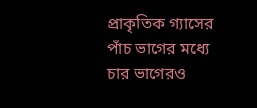প্রাকৃতিক গ্যাসের পাঁচ ভাগের মধ্যে চার ভাগেরও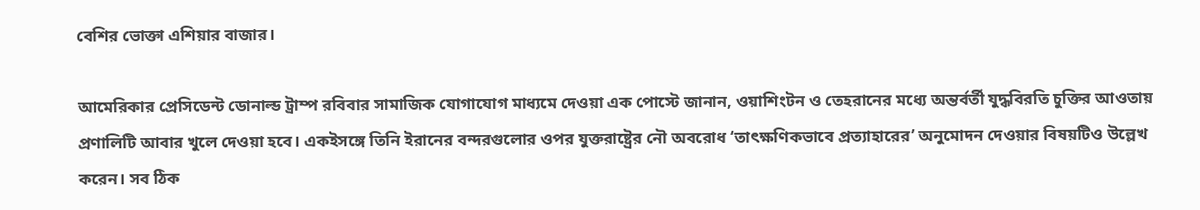বেশির ভোক্তা এশিয়ার বাজার।

আমেরিকার প্রেসিডেন্ট ডোনাল্ড ট্রাম্প রবিবার সামাজিক যোগাযোগ মাধ্যমে দেওয়া এক পোস্টে জানান, ওয়াশিংটন ও তেহরানের মধ্যে অন্তর্বর্তী যুদ্ধবিরতি চুক্তির আওতায় প্রণালিটি আবার খুলে দেওয়া হবে। একইসঙ্গে তিনি ইরানের বন্দরগুলোর ওপর যুক্তরাষ্ট্রের নৌ অবরোধ ‘তাৎক্ষণিকভাবে প্রত্যাহারের’ অনুমোদন দেওয়ার বিষয়টিও উল্লেখ করেন। সব ঠিক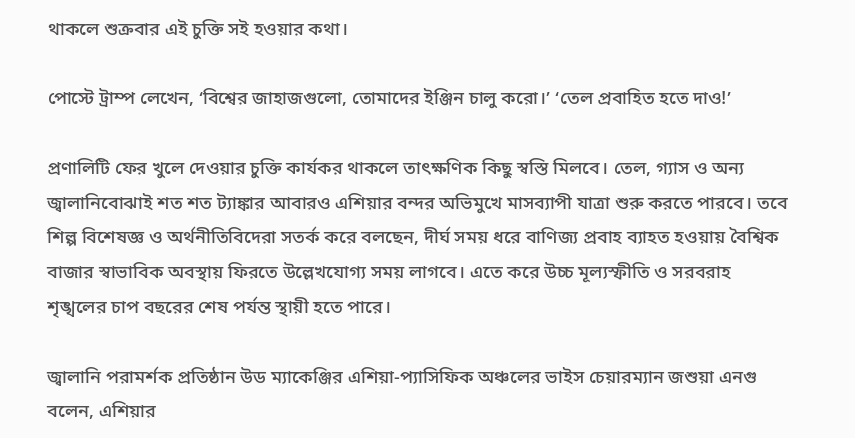থাকলে শুক্রবার এই চুক্তি সই হওয়ার কথা।

পোস্টে ট্রাম্প লেখেন, ‘বিশ্বের জাহাজগুলো, তোমাদের ইঞ্জিন চালু করো।’ ‘তেল প্রবাহিত হতে দাও!’

প্রণালিটি ফের খুলে দেওয়ার চুক্তি কার্যকর থাকলে তাৎক্ষণিক কিছু স্বস্তি মিলবে। তেল, গ্যাস ও অন্য জ্বালানিবোঝাই শত শত ট্যাঙ্কার আবারও এশিয়ার বন্দর অভিমুখে মাসব্যাপী যাত্রা শুরু করতে পারবে। তবে শিল্প বিশেষজ্ঞ ও অর্থনীতিবিদেরা সতর্ক করে বলছেন, দীর্ঘ সময় ধরে বাণিজ্য প্রবাহ ব্যাহত হওয়ায় বৈশ্বিক বাজার স্বাভাবিক অবস্থায় ফিরতে উল্লেখযোগ্য সময় লাগবে। এতে করে উচ্চ মূল্যস্ফীতি ও সরবরাহ শৃঙ্খলের চাপ বছরের শেষ পর্যন্ত স্থায়ী হতে পারে।

জ্বালানি পরামর্শক প্রতিষ্ঠান উড ম্যাকেঞ্জির এশিয়া-প্যাসিফিক অঞ্চলের ভাইস চেয়ারম্যান জশুয়া এনগু বলেন, এশিয়ার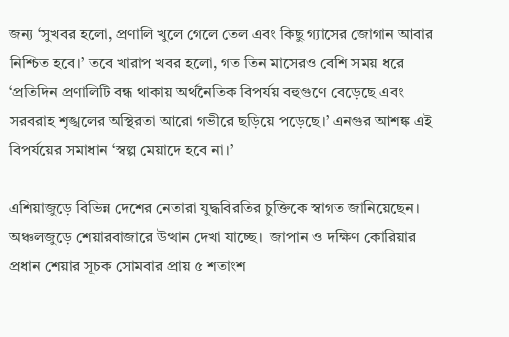জন্য ‘সুখবর হলো, প্রণালি খুলে গেলে তেল এবং কিছু গ্যাসের জোগান আবার নিশ্চিত হবে।’ তবে খারাপ খবর হলো, গত তিন মাসেরও বেশি সময় ধরে ‘প্রতিদিন প্রণালিটি বন্ধ থাকায় অর্থনৈতিক বিপর্যয় বহুগুণে বেড়েছে এবং সরবরাহ শৃঙ্খলের অস্থিরতা আরো গভীরে ছড়িয়ে পড়েছে।’ এনগুর আশঙ্ক এই বিপর্যয়ের সমাধান ‘স্বল্প মেয়াদে হবে না।’

এশিয়াজুড়ে বিভিন্ন দেশের নেতারা যুদ্ধবিরতির চুক্তিকে স্বাগত জানিয়েছেন। অঞ্চলজুড়ে শেয়ারবাজারে উত্থান দেখা যাচ্ছে।  জাপান ও দক্ষিণ কোরিয়ার প্রধান শেয়ার সূচক সোমবার প্রায় ৫ শতাংশ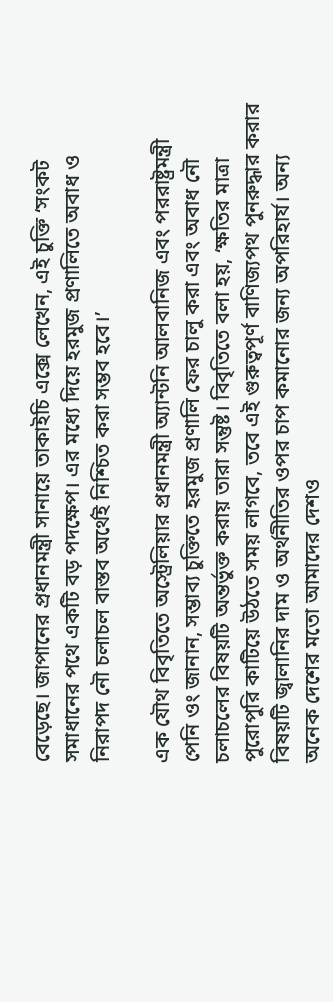বেড়েছে। জাপানের প্রধানমন্ত্রী সানায়ে তাকাইচি এক্সে লেখেন, এই চুক্তি ‘সংকট সমাধানের পথে একটি বড় পদক্ষেপ। এর মধ্যে দিয়ে হরমুজ প্রণালিতে অবাধ ও নিরাপদ নৌ চলাচল বাস্তব অর্থেই নিশ্চিত করা সম্ভব হবে।’

এক যৌথ বিবৃতিতে অস্ট্রেলিয়ার প্রধানমন্ত্রী অ্যান্টনি আলবানিজ এবং পররাষ্ট্রমন্ত্রী পেনি ওং জানান, সম্ভাব্য চুক্তিতে হরমুজ প্রণালি ফের চালু করা এবং অবাধ নৌ চলাচলের বিষয়টি অন্তর্ভুক্ত করায় তারা সন্তুষ্ট। বিবৃতিতে বলা হয়, ‘ক্ষতির মাত্রা পুরোপুরি কাটিয়ে উঠতে সময় লাগবে, তবে এই গুরুত্বপূর্ণ বাণিজ্যপথ পুনরুদ্ধার করার বিষয়টি জ্বালানির দাম ও অর্থনীতির ওপর চাপ কমানোর জন্য অপরিহার্য। অন্য অনেক দেশের মতো আমাদের দেশও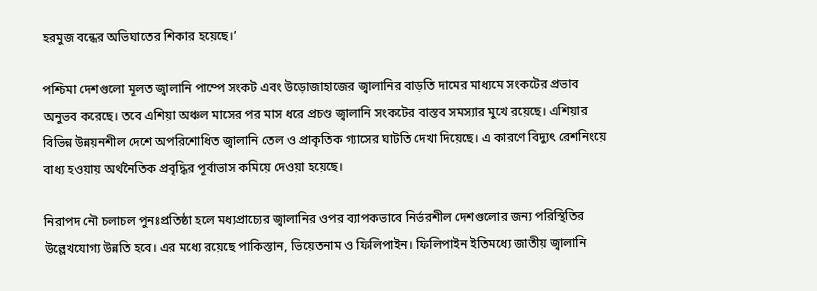হরমুজ বন্ধের অভিঘাতের শিকার হয়েছে।’

পশ্চিমা দেশগুলো মূলত জ্বালানি পাম্পে সংকট এবং উড়োজাহাজের জ্বালানির বাড়তি দামের মাধ্যমে সংকটের প্রভাব অনুভব করেছে। তবে এশিয়া অঞ্চল মাসের পর মাস ধরে প্রচণ্ড জ্বালানি সংকটের বাস্তব সমস্যার মুখে রয়েছে। এশিয়ার বিভিন্ন উন্নয়নশীল দেশে অপরিশোধিত জ্বালানি তেল ও প্রাকৃতিক গ্যাসের ঘাটতি দেখা দিয়েছে। এ কারণে বিদ্যুৎ রেশনিংয়ে বাধ্য হওয়ায় অর্থনৈতিক প্রবৃদ্ধির পূর্বাভাস কমিয়ে দেওয়া হয়েছে।

নিরাপদ নৌ চলাচল পুনঃপ্রতিষ্ঠা হলে মধ্যপ্রাচ্যের জ্বালানির ওপর ব্যাপকভাবে নির্ভরশীল দেশগুলোর জন্য পরিস্থিতির উল্লেখযোগ্য উন্নতি হবে। এর মধ্যে রয়েছে পাকিস্তান, ভিয়েতনাম ও ফিলিপাইন। ফিলিপাইন ইতিমধ্যে জাতীয় জ্বালানি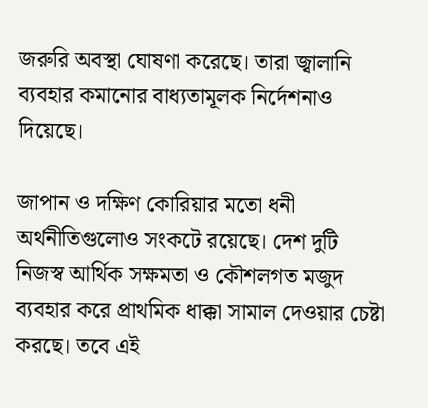জরুরি অবস্থা ঘোষণা করেছে। তারা জ্বালানি ব্যবহার কমানোর বাধ্যতামূলক নির্দেশনাও দিয়েছে।

জাপান ও দক্ষিণ কোরিয়ার মতো ধনী অর্থনীতিগুলোও সংকটে রয়েছে। দেশ দুটি নিজস্ব আর্থিক সক্ষমতা ও কৌশলগত মজুদ ব্যবহার করে প্রাথমিক ধাক্কা সামাল দেওয়ার চেষ্টা করছে। তবে এই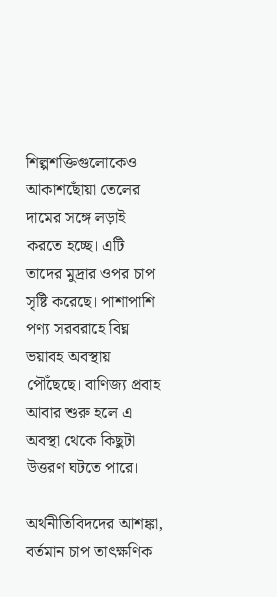শিল্পশক্তিগুলোকেও আকাশছোঁয়া তেলের দামের সঙ্গে লড়াই করতে হচ্ছে। এটি তাদের মুদ্রার ওপর চাপ সৃষ্টি করেছে। পাশাপাশি পণ্য সরবরাহে বিঘ্ন ভয়াবহ অবস্থায় পৌঁছেছে। বাণিজ্য প্রবাহ আবার শুরু হলে এ অবস্থা থেকে কিছুটা উত্তরণ ঘটতে পারে।

অর্থনীতিবিদদের আশঙ্কা, বর্তমান চাপ তাৎক্ষণিক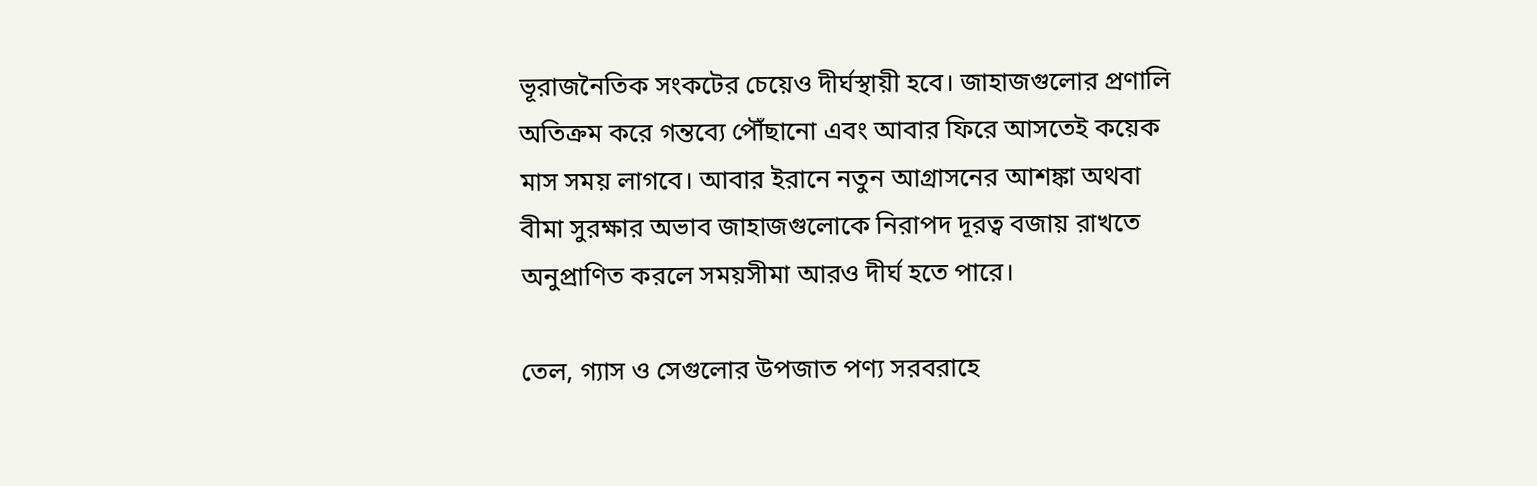ভূরাজনৈতিক সংকটের চেয়েও দীর্ঘস্থায়ী হবে। জাহাজগুলোর প্রণালি অতিক্রম করে গন্তব্যে পৌঁছানো এবং আবার ফিরে আসতেই কয়েক মাস সময় লাগবে। আবার ইরানে নতুন আগ্রাসনের আশঙ্কা অথবা বীমা সুরক্ষার অভাব জাহাজগুলোকে নিরাপদ দূরত্ব বজায় রাখতে অনুপ্রাণিত করলে সময়সীমা আরও দীর্ঘ হতে পারে।

তেল, গ্যাস ও সেগুলোর উপজাত পণ্য সরবরাহে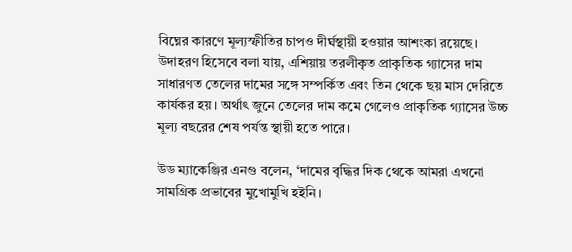বিঘ্নের কারণে মূল্যস্ফীতির চাপও দীর্ঘস্থায়ী হওয়ার আশংকা রয়েছে। উদাহরণ হিসেবে বলা যায়, এশিয়ায় তরলীকৃত প্রাকৃতিক গ্যাসের দাম সাধারণত তেলের দামের সঙ্গে সম্পর্কিত এবং তিন থেকে ছয় মাস দেরিতে কার্যকর হয়। অর্থাৎ জুনে তেলের দাম কমে গেলেও প্রাকৃতিক গ্যাসের উচ্চ মূল্য বছরের শেষ পর্যন্ত স্থায়ী হতে পারে।

উড ম্যাকেঞ্জির এনগু বলেন, ‘দামের বৃদ্ধির দিক থেকে আমরা এখনো সামগ্রিক প্রভাবের মুখোমুখি হইনি।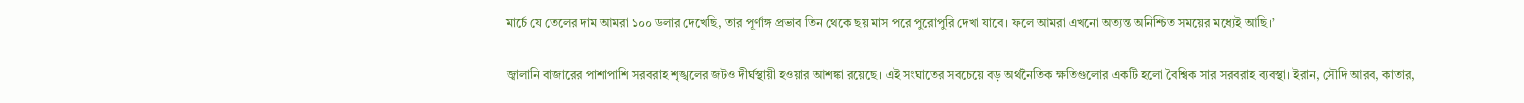মার্চে যে তেলের দাম আমরা ১০০ ডলার দেখেছি, তার পূর্ণাঙ্গ প্রভাব তিন থেকে ছয় মাস পরে পুরোপুরি দেখা যাবে। ফলে আমরা এখনো অত্যন্ত অনিশ্চিত সময়ের মধ্যেই আছি।’

জ্বালানি বাজারের পাশাপাশি সরবরাহ শৃঙ্খলের জটও দীর্ঘস্থায়ী হওয়ার আশঙ্কা রয়েছে। এই সংঘাতের সবচেয়ে বড় অর্থনৈতিক ক্ষতিগুলোর একটি হলো বৈশ্বিক সার সরবরাহ ব্যবস্থা। ইরান, সৌদি আরব, কাতার,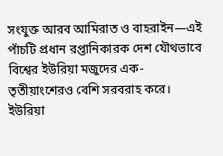সংযুক্ত আরব আমিরাত ও বাহরাইন—এই পাঁচটি প্রধান রপ্তানিকারক দেশ যৌথভাবে বিশ্বের ইউরিয়া মজুদের এক-তৃতীয়াংশেরও বেশি সরবরাহ করে। ইউরিয়া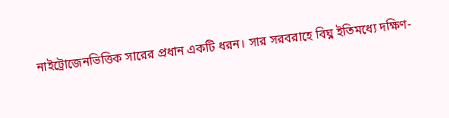নাইট্রোজেনভিত্তিক সারের প্রধান একটি ধরন। সার সরবরাহে বিঘ্ন ইতিমধ্যে দক্ষিণ-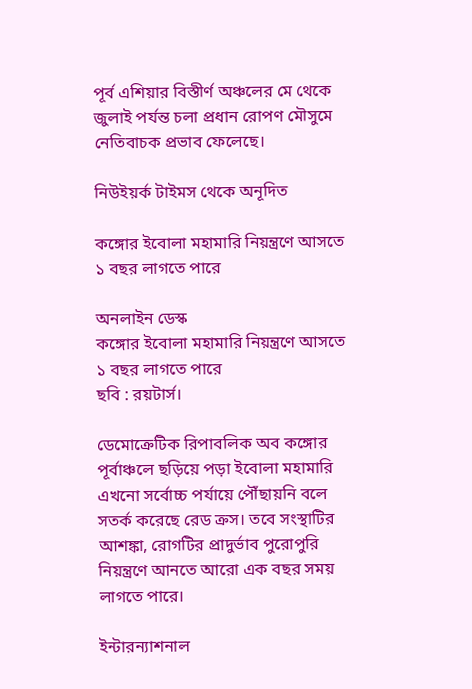পূর্ব এশিয়ার বিস্তীর্ণ অঞ্চলের মে থেকে জুলাই পর্যন্ত চলা প্রধান রোপণ মৌসুমে নেতিবাচক প্রভাব ফেলেছে।

নিউইয়র্ক টাইমস থেকে অনূদিত

কঙ্গোর ইবোলা মহামারি নিয়ন্ত্রণে আসতে ১ বছর লাগতে পারে

অনলাইন ডেস্ক
কঙ্গোর ইবোলা মহামারি নিয়ন্ত্রণে আসতে ১ বছর লাগতে পারে
ছবি : রয়টার্স।

ডেমোক্রেটিক রিপাবলিক অব কঙ্গোর পূর্বাঞ্চলে ছড়িয়ে পড়া ইবোলা মহামারি এখনো সর্বোচ্চ পর্যায়ে পৌঁছায়নি বলে সতর্ক করেছে রেড ক্রস। তবে সংস্থাটির আশঙ্কা, রোগটির প্রাদুর্ভাব পুরোপুরি নিয়ন্ত্রণে আনতে আরো এক বছর সময় লাগতে পারে।

ইন্টারন্যাশনাল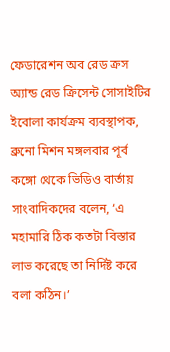ফেডারেশন অব রেড ক্রস অ্যান্ড রেড ক্রিসেন্ট সোসাইটির ইবোলা কার্যক্রম ব্যবস্থাপক, ব্রুনো মিশন মঙ্গলবার পূর্ব কঙ্গো থেকে ভিডিও বার্তায় সাংবাদিকদের বলেন, ‘এ মহামারি ঠিক কতটা বিস্তার লাভ করেছে তা নির্দিষ্ট করে বলা কঠিন।’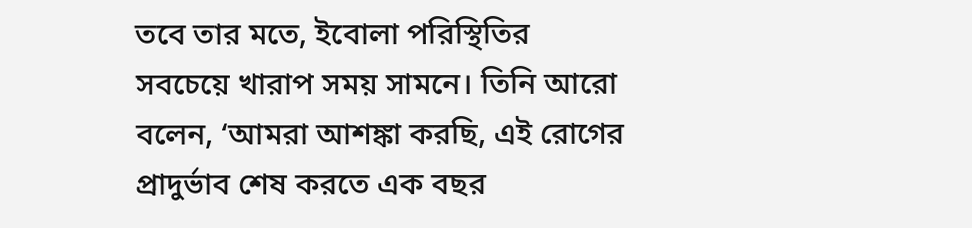তবে তার মতে, ইবোলা পরিস্থিতির সবচেয়ে খারাপ সময় সামনে। তিনি আরো বলেন, ‘আমরা আশঙ্কা করছি, এই রোগের প্রাদুর্ভাব শেষ করতে এক বছর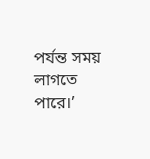পর্যন্ত সময় লাগতে পারে।’